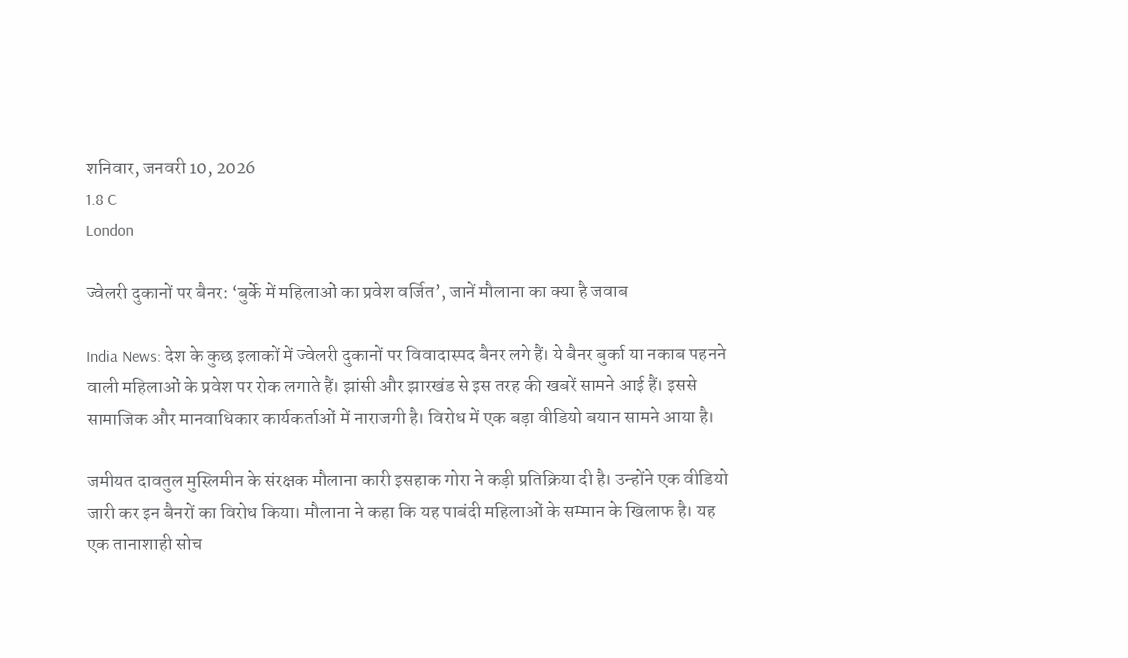शनिवार, जनवरी 10, 2026
1.8 C
London

ज्वेलरी दुकानों पर बैनर: ‘बुर्के में महिलाओं का प्रवेश वर्जित’, जानें मौलाना का क्या है जवाब

India News: देश के कुछ इलाकों में ज्वेलरी दुकानों पर विवादास्पद बैनर लगे हैं। ये बैनर बुर्का या नकाब पहनने वाली महिलाओं के प्रवेश पर रोक लगाते हैं। झांसी और झारखंड से इस तरह की खबरें सामने आई हैं। इससे सामाजिक और मानवाधिकार कार्यकर्ताओं में नाराजगी है। विरोध में एक बड़ा वीडियो बयान सामने आया है।

जमीयत दावतुल मुस्लिमीन के संरक्षक मौलाना कारी इसहाक गोरा ने कड़ी प्रतिक्रिया दी है। उन्होंने एक वीडियो जारी कर इन बैनरों का विरोध किया। मौलाना ने कहा कि यह पाबंदी महिलाओं के सम्मान के खिलाफ है। यह एक तानाशाही सोच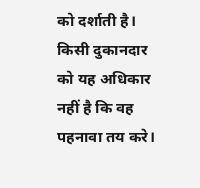को दर्शाती है। किसी दुकानदार को यह अधिकार नहीं है कि वह पहनावा तय करे।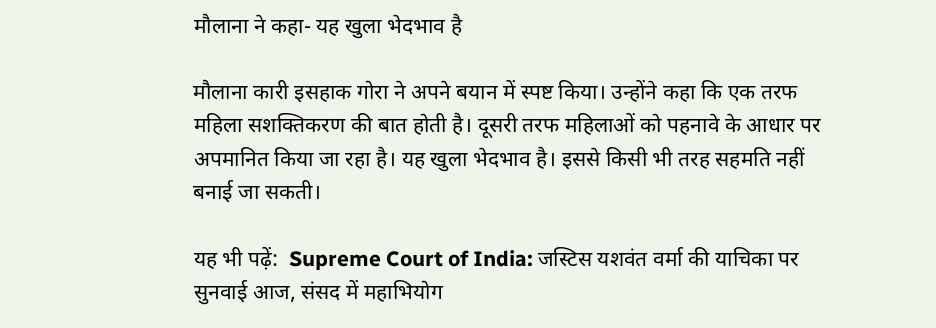मौलाना ने कहा- यह खुला भेदभाव है

मौलाना कारी इसहाक गोरा ने अपने बयान में स्पष्ट किया। उन्होंने कहा कि एक तरफ महिला सशक्तिकरण की बात होती है। दूसरी तरफ महिलाओं को पहनावे के आधार पर अपमानित किया जा रहा है। यह खुला भेदभाव है। इससे किसी भी तरह सहमति नहीं बनाई जा सकती।

यह भी पढ़ें:  Supreme Court of India: जस्टिस यशवंत वर्मा की याचिका पर सुनवाई आज, संसद में महाभियोग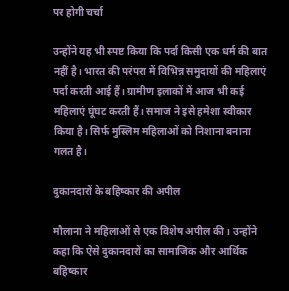पर होगी चर्चा

उन्होंने यह भी स्पष्ट किया कि पर्दा किसी एक धर्म की बात नहीं है। भारत की परंपरा में विभिन्न समुदायों की महिलाएं पर्दा करती आई हैं। ग्रामीण इलाकों में आज भी कई महिलाएं घूंघट करती हैं। समाज ने इसे हमेशा स्वीकार किया है। सिर्फ मुस्लिम महिलाओं को निशाना बनाना गलत है।

दुकानदारों के बहिष्कार की अपील

मौलाना ने महिलाओं से एक विशेष अपील की। उन्होंने कहा कि ऐसे दुकानदारों का सामाजिक और आर्थिक बहिष्कार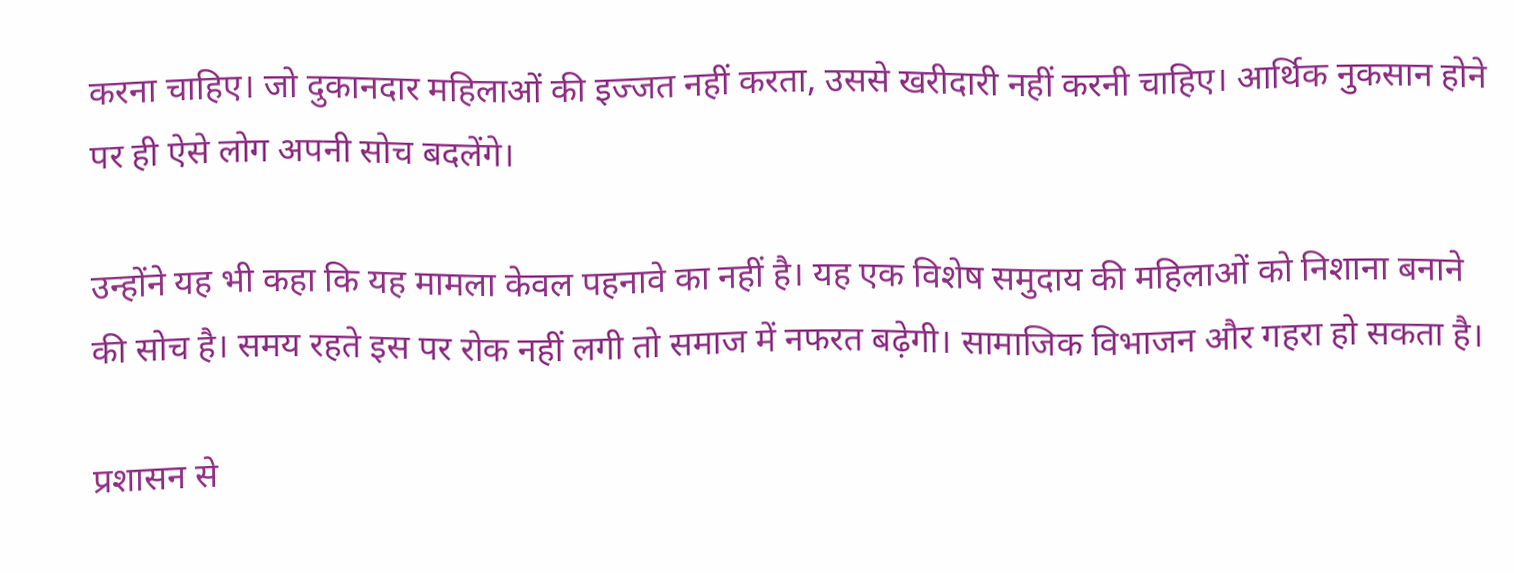करना चाहिए। जो दुकानदार महिलाओं की इज्जत नहीं करता, उससे खरीदारी नहीं करनी चाहिए। आर्थिक नुकसान होने पर ही ऐसे लोग अपनी सोच बदलेंगे।

उन्होंने यह भी कहा कि यह मामला केवल पहनावे का नहीं है। यह एक विशेष समुदाय की महिलाओं को निशाना बनाने की सोच है। समय रहते इस पर रोक नहीं लगी तो समाज में नफरत बढ़ेगी। सामाजिक विभाजन और गहरा हो सकता है।

प्रशासन से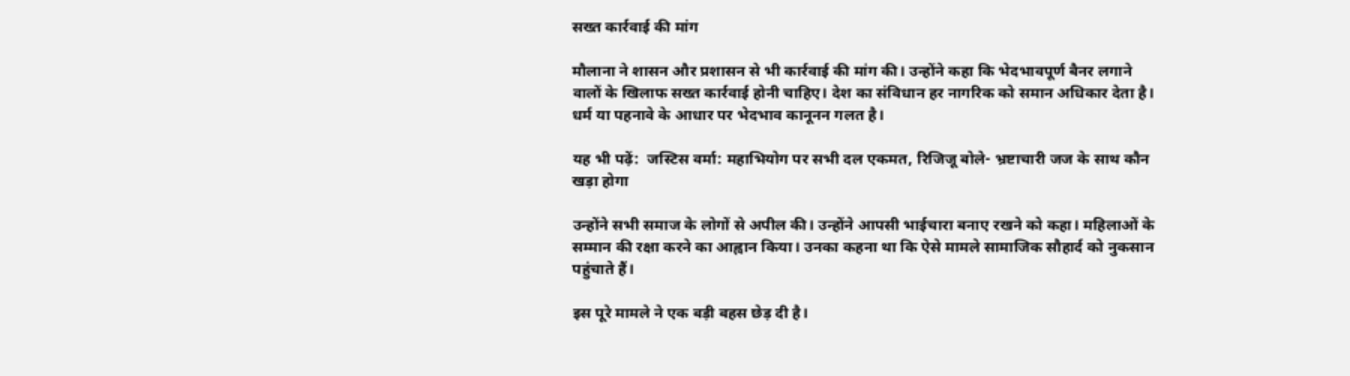सख्त कार्रवाई की मांग

मौलाना ने शासन और प्रशासन से भी कार्रवाई की मांग की। उन्होंने कहा कि भेदभावपूर्ण बैनर लगाने वालों के खिलाफ सख्त कार्रवाई होनी चाहिए। देश का संविधान हर नागरिक को समान अधिकार देता है। धर्म या पहनावे के आधार पर भेदभाव कानूनन गलत है।

यह भी पढ़ें:  जस्टिस वर्मा: महाभियोग पर सभी दल एकमत, रिजिजू बोले- भ्रष्टाचारी जज के साथ कौन खड़ा होगा

उन्होंने सभी समाज के लोगों से अपील की। उन्होंने आपसी भाईचारा बनाए रखने को कहा। महिलाओं के सम्मान की रक्षा करने का आह्वान किया। उनका कहना था कि ऐसे मामले सामाजिक सौहार्द को नुकसान पहुंचाते हैं।

इस पूरे मामले ने एक बड़ी बहस छेड़ दी है।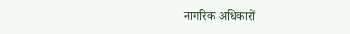नागरिक अधिकारों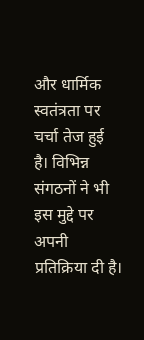और धार्मिक स्वतंत्रता पर चर्चा तेज हुई है। विभिन्न संगठनों ने भी इस मुद्दे पर अपनी प्रतिक्रिया दी है।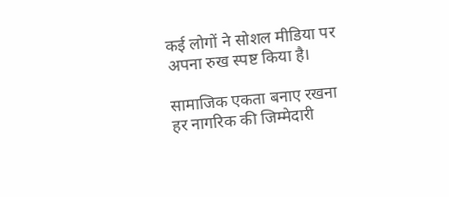कई लोगों ने सोशल मीडिया पर अपना रुख स्पष्ट किया है।

सामाजिक एकता बनाए रखना हर नागरिक की जिम्मेदारी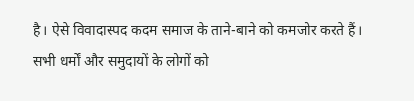है। ऐसे विवादास्पद कदम समाज के ताने-बाने को कमजोर करते हैं। सभी धर्मों और समुदायों के लोगों को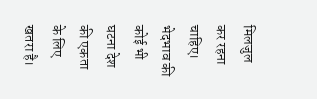मिलजुल कर रहना चाहिए। भेदभाव की कोई भी घटना देश की एकता के लिए खतरा है।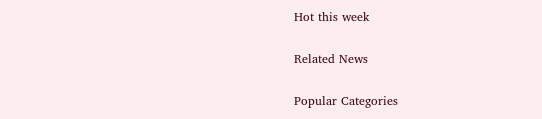Hot this week

Related News

Popular Categories